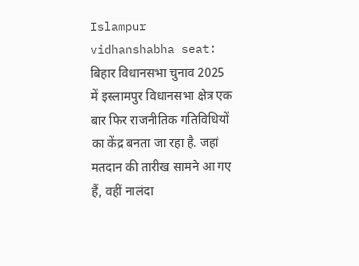Islampur vidhanshabha seat: बिहार विधानसभा चुनाव 2025 में इस्लामपुर विधानसभा क्षेत्र एक बार फिर राजनीतिक गतिविधियों का केंद्र बनता जा रहा है. जहां मतदान की तारीख सामने आ गए हैं, वहीं नालंदा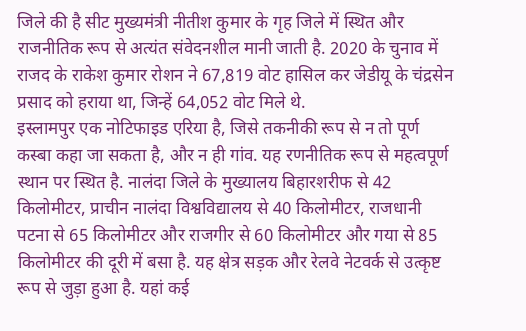जिले की है सीट मुख्यमंत्री नीतीश कुमार के गृह जिले में स्थित और राजनीतिक रूप से अत्यंत संवेदनशील मानी जाती है. 2020 के चुनाव में राजद के राकेश कुमार रोशन ने 67,819 वोट हासिल कर जेडीयू के चंद्रसेन प्रसाद को हराया था, जिन्हें 64,052 वोट मिले थे.
इस्लामपुर एक नोटिफाइड एरिया है, जिसे तकनीकी रूप से न तो पूर्ण कस्बा कहा जा सकता है, और न ही गांव. यह रणनीतिक रूप से महत्वपूर्ण स्थान पर स्थित है. नालंदा जिले के मुख्यालय बिहारशरीफ से 42 किलोमीटर, प्राचीन नालंदा विश्वविद्यालय से 40 किलोमीटर, राजधानी पटना से 65 किलोमीटर और राजगीर से 60 किलोमीटर और गया से 85 किलोमीटर की दूरी में बसा है. यह क्षेत्र सड़क और रेलवे नेटवर्क से उत्कृष्ट रूप से जुड़ा हुआ है. यहां कई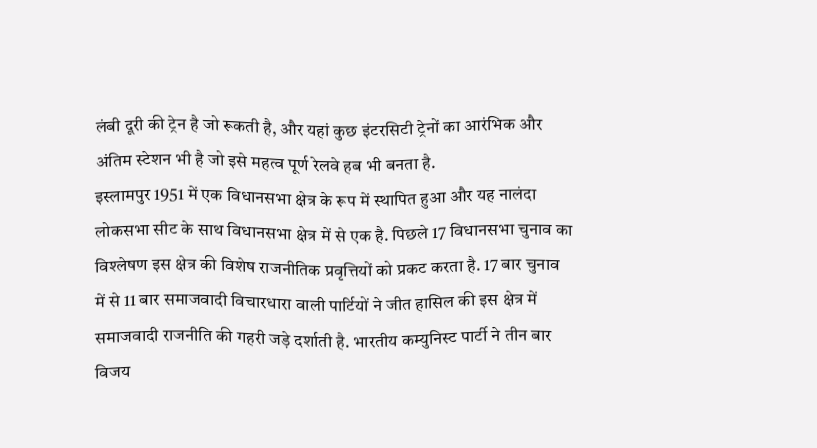लंबी दूरी की ट्रेन है जो रूकती है, और यहां कुछ इंटरसिटी ट्रेनों का आरंभिक और अंतिम स्टेशन भी है जो इसे महत्व पूर्ण रेलवे हब भी बनता है.
इस्लामपुर 1951 में एक विधानसभा क्षेत्र के रूप में स्थापित हुआ और यह नालंदा लोकसभा सीट के साथ विधानसभा क्षेत्र में से एक है. पिछले 17 विधानसभा चुनाव का विश्लेषण इस क्षेत्र की विशेष राजनीतिक प्रवृत्तियों को प्रकट करता है. 17 बार चुनाव में से 11 बार समाजवादी विचारधारा वाली पार्टियों ने जीत हासिल की इस क्षेत्र में समाजवादी राजनीति की गहरी जड़े दर्शाती है. भारतीय कम्युनिस्ट पार्टी ने तीन बार विजय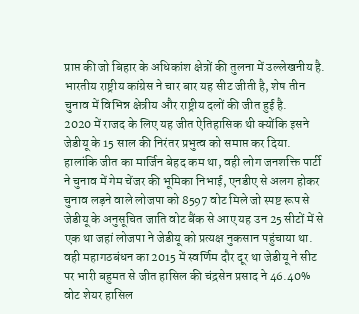प्राप्त की जो बिहार के अधिकांश क्षेत्रों की तुलना में उल्लेखनीय है. भारतीय राष्ट्रीय कांग्रेस ने चार बार यह सीट जीती है, शेष तीन चुनाव में विभिन्न क्षेत्रीय और राष्ट्रीय दलों की जीत हुई है.
2020 में राजद के लिए यह जीत ऐतिहासिक थी क्योंकि इसने जेडीयू के 15 साल की निरंतर प्रभुत्व को समाप्त कर दिया. हालांकि जीत का मार्जिन बेहद कम था, वही लोग जनशक्ति पार्टी ने चुनाव में गेम चेंजर की भूमिका निभाई, एनडीए से अलग होकर चुनाव लड़ने वाले लोजपा को 8597 वोट मिले जो स्पष्ट रूप से जेडीयू के अनुसूचित जाति वोट बैंक से आए यह उन 25 सीटों में से एक था जहां लोजपा ने जेडीयू को प्रत्यक्ष नुकसान पहुंचाया था.
वही महागठबंधन का 2015 में स्वर्णिम दौर दूर था जेडीयू ने सीट पर भारी बहुमत से जीत हासिल की चंद्रसेन प्रसाद ने 46.40% वोट शेयर हासिल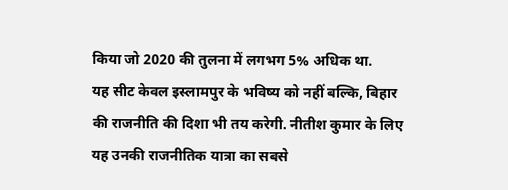किया जो 2020 की तुलना में लगभग 5% अधिक था.
यह सीट केवल इस्लामपुर के भविष्य को नहीं बल्कि, बिहार की राजनीति की दिशा भी तय करेगी. नीतीश कुमार के लिए यह उनकी राजनीतिक यात्रा का सबसे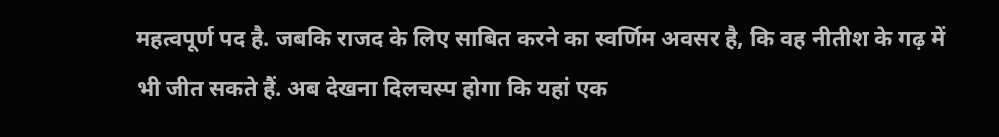महत्वपूर्ण पद है. जबकि राजद के लिए साबित करने का स्वर्णिम अवसर है, कि वह नीतीश के गढ़ में भी जीत सकते हैं. अब देखना दिलचस्प होगा कि यहां एक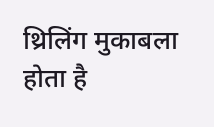थ्रिलिंग मुकाबला होता है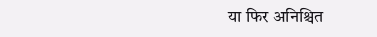या फिर अनिश्चित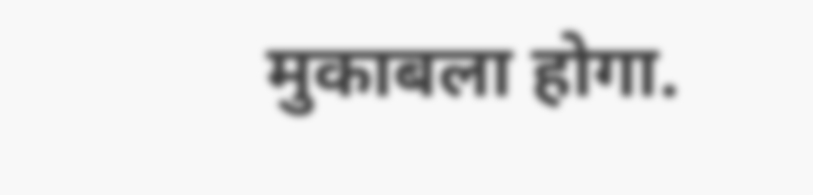मुकाबला होगा.